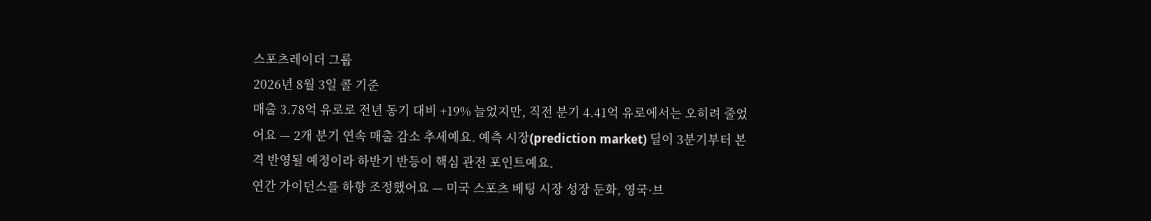스포츠레이더 그룹
2026년 8월 3일 콜 기준
매출 3.78억 유로로 전년 동기 대비 +19% 늘었지만, 직전 분기 4.41억 유로에서는 오히려 줄었어요 — 2개 분기 연속 매출 감소 추세예요. 예측 시장(prediction market) 딜이 3분기부터 본격 반영될 예정이라 하반기 반등이 핵심 관전 포인트예요.
연간 가이던스를 하향 조정했어요 — 미국 스포츠 베팅 시장 성장 둔화, 영국·브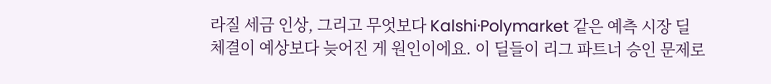라질 세금 인상, 그리고 무엇보다 Kalshi·Polymarket 같은 예측 시장 딜 체결이 예상보다 늦어진 게 원인이에요. 이 딜들이 리그 파트너 승인 문제로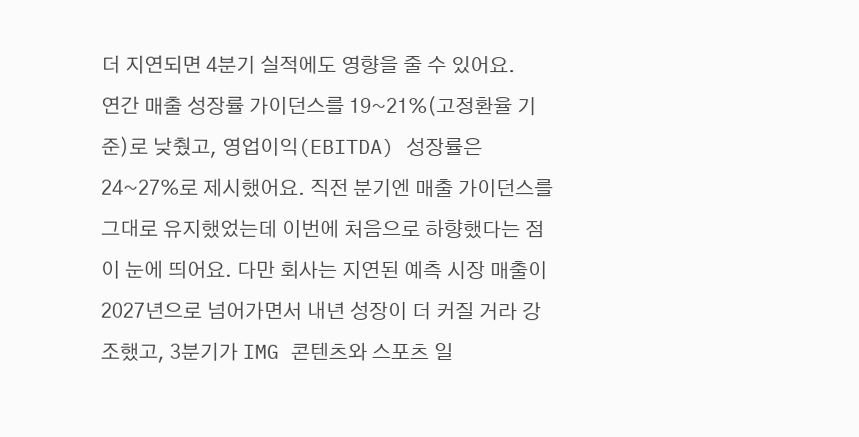더 지연되면 4분기 실적에도 영향을 줄 수 있어요.
연간 매출 성장률 가이던스를 19~21%(고정환율 기준)로 낮췄고, 영업이익(EBITDA) 성장률은 24~27%로 제시했어요. 직전 분기엔 매출 가이던스를 그대로 유지했었는데 이번에 처음으로 하향했다는 점이 눈에 띄어요. 다만 회사는 지연된 예측 시장 매출이 2027년으로 넘어가면서 내년 성장이 더 커질 거라 강조했고, 3분기가 IMG 콘텐츠와 스포츠 일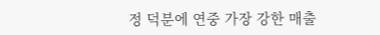정 덕분에 연중 가장 강한 매출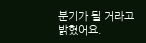분기가 될 거라고 밝혔어요.